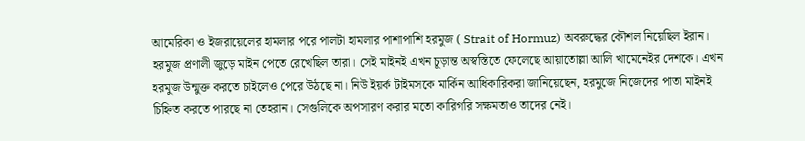আমেরিকা ও ইজরায়েলের হামলার পরে পালটা হামলার পাশাপাশি হরমুজ ( Strait of Hormuz) অবরুদ্ধের কৌশল নিয়েছিল ইরান। হরমুজ প্রণালী জুড়ে মাইন পেতে রেখেছিল তারা। সেই মাইনই এখন চূড়ান্ত অস্বস্তিতে ফেলেছে আয়াতোল্লা আলি খামেনেইর দেশকে। এখন হরমুজ উন্মুক্ত করতে চাইলেও পেরে উঠছে না। নিউ ইয়র্ক টাইমসকে মার্কিন আধিকারিকরা জানিয়েছেন, হরমুজে নিজেদের পাতা মাইনই চিহ্নিত করতে পারছে না তেহরান। সেগুলিকে অপসারণ করার মতো কারিগরি সক্ষমতাও তাদের নেই।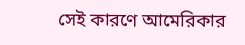সেই কারণে আমেরিকার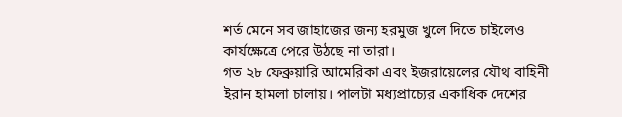শর্ত মেনে সব জাহাজের জন্য হরমুজ খুলে দিতে চাইলেও কার্যক্ষেত্রে পেরে উঠছে না তারা।
গত ২৮ ফেব্রুয়ারি আমেরিকা এবং ইজরায়েলের যৌথ বাহিনী ইরান হামলা চালায়। পালটা মধ্যপ্রাচ্যের একাধিক দেশের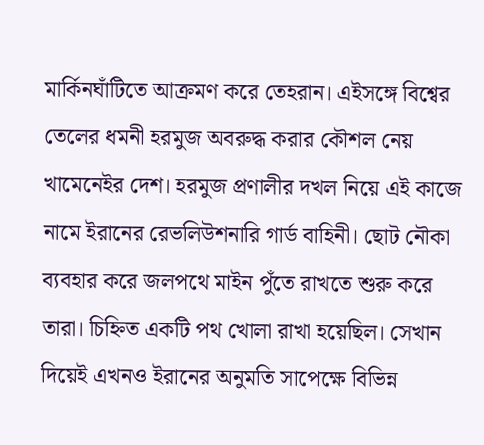মার্কিনঘাঁটিতে আক্রমণ করে তেহরান। এইসঙ্গে বিশ্বের তেলের ধমনী হরমুজ অবরুদ্ধ করার কৌশল নেয় খামেনেইর দেশ। হরমুজ প্রণালীর দখল নিয়ে এই কাজে নামে ইরানের রেভলিউশনারি গার্ড বাহিনী। ছোট নৌকা ব্যবহার করে জলপথে মাইন পুঁতে রাখতে শুরু করে তারা। চিহ্নিত একটি পথ খোলা রাখা হয়েছিল। সেখান দিয়েই এখনও ইরানের অনুমতি সাপেক্ষে বিভিন্ন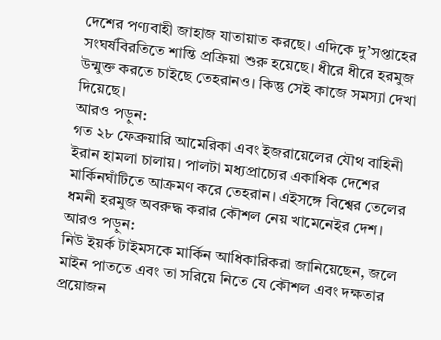দেশের পণ্যবাহী জাহাজ যাতায়াত করছে। এদিকে দু’সপ্তাহের সংঘর্ষবিরতিতে শান্তি প্রক্রিয়া শুরু হয়েছে। ধীরে ধীরে হরমুজ উন্মুক্ত করতে চাইছে তেহরানও। কিন্তু সেই কাজে সমস্যা দেখা দিয়েছে।
আরও পড়ুন:
গত ২৮ ফেব্রুয়ারি আমেরিকা এবং ইজরায়েলের যৌথ বাহিনী ইরান হামলা চালায়। পালটা মধ্যপ্রাচ্যের একাধিক দেশের মার্কিনঘাঁটিতে আক্রমণ করে তেহরান। এইসঙ্গে বিশ্বের তেলের ধমনী হরমুজ অবরুদ্ধ করার কৌশল নেয় খামেনেইর দেশ।
আরও পড়ুন:
নিউ ইয়র্ক টাইমসকে মার্কিন আধিকারিকরা জানিয়েছেন, জলে মাইন পাততে এবং তা সরিয়ে নিতে যে কৌশল এবং দক্ষতার প্রয়োজন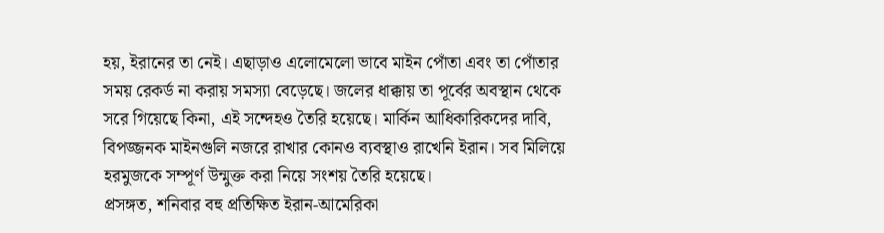হয়, ইরানের তা নেই। এছাড়াও এলোমেলো ভাবে মাইন পোঁতা এবং তা পোঁতার সময় রেকর্ড না করায় সমস্যা বেড়েছে। জলের ধাক্কায় তা পূর্বের অবস্থান থেকে সরে গিয়েছে কিনা, এই সন্দেহও তৈরি হয়েছে। মার্কিন আধিকারিকদের দাবি, বিপজ্জনক মাইনগুলি নজরে রাখার কোনও ব্যবস্থাও রাখেনি ইরান। সব মিলিয়ে হরমুজকে সম্পূর্ণ উন্মুক্ত করা নিয়ে সংশয় তৈরি হয়েছে।
প্রসঙ্গত, শনিবার বহু প্রতিক্ষিত ইরান-আমেরিকা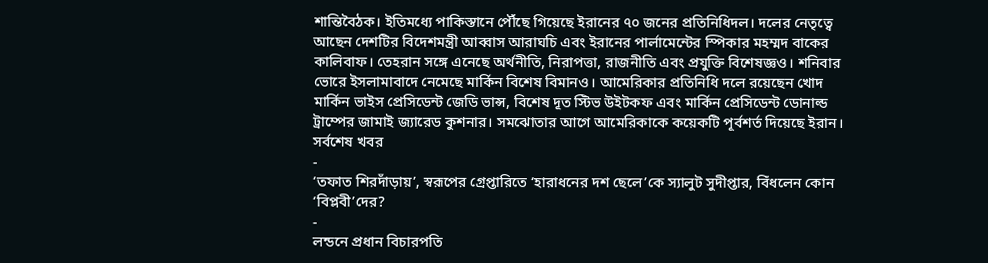শান্তিবৈঠক। ইতিমধ্যে পাকিস্তানে পৌঁছে গিয়েছে ইরানের ৭০ জনের প্রতিনিধিদল। দলের নেতৃত্বে আছেন দেশটির বিদেশমন্ত্রী আব্বাস আরাঘচি এবং ইরানের পার্লামেন্টের স্পিকার মহম্মদ বাকের কালিবাফ। তেহরান সঙ্গে এনেছে অর্থনীতি, নিরাপত্তা, রাজনীতি এবং প্রযুক্তি বিশেষজ্ঞও। শনিবার ভোরে ইসলামাবাদে নেমেছে মার্কিন বিশেষ বিমানও। আমেরিকার প্রতিনিধি দলে রয়েছেন খোদ মার্কিন ভাইস প্রেসিডেন্ট জেডি ভান্স, বিশেষ দূত স্টিভ উইটকফ এবং মার্কিন প্রেসিডেন্ট ডোনাল্ড ট্রাম্পের জামাই জ্যারেড কুশনার। সমঝোতার আগে আমেরিকাকে কয়েকটি পূর্বশর্ত দিয়েছে ইরান।
সর্বশেষ খবর
-
‘তফাত শিরদাঁড়ায়’, স্বরূপের গ্রেপ্তারিতে ‘হারাধনের দশ ছেলে’কে স্যালুট সুদীপ্তার, বিঁধলেন কোন ‘বিপ্লবী’দের?
-
লন্ডনে প্রধান বিচারপতি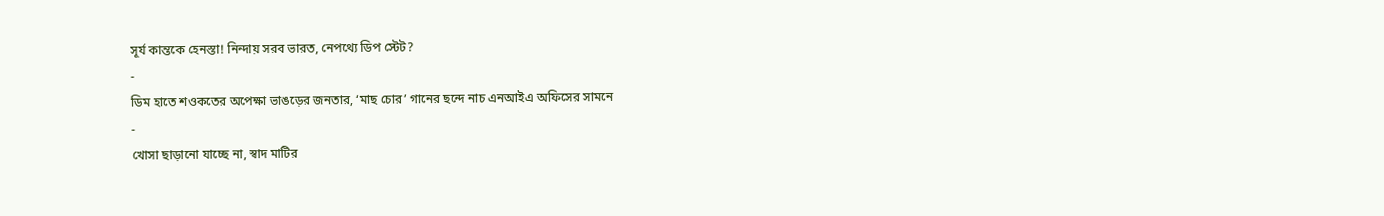সূর্য কান্তকে হেনস্তা! নিন্দায় সরব ভারত, নেপথ্যে ডিপ স্টেট?
-
ডিম হাতে শওকতের অপেক্ষা ভাঙড়ের জনতার, ‘মাছ চোর’ গানের ছন্দে নাচ এনআইএ অফিসের সামনে
-
খোসা ছাড়ানো যাচ্ছে না, স্বাদ মাটির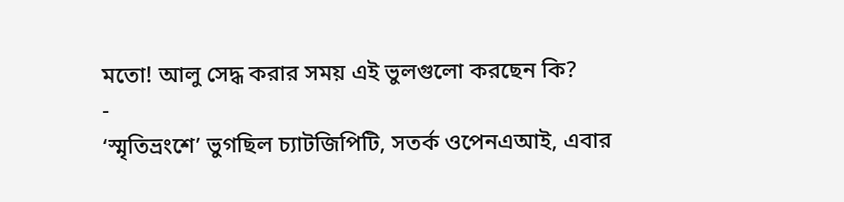মতো! আলু সেদ্ধ করার সময় এই ভুলগুলো করছেন কি?
-
‘স্মৃতিভ্রংশে’ ভুগছিল চ্যাটজিপিটি, সতর্ক ওপেনএআই, এবার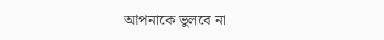আপনাকে ভুলবে না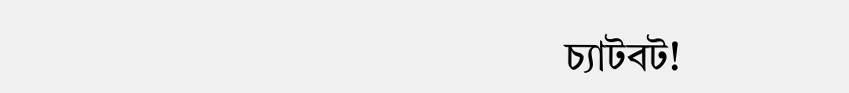চ্যাটবট!